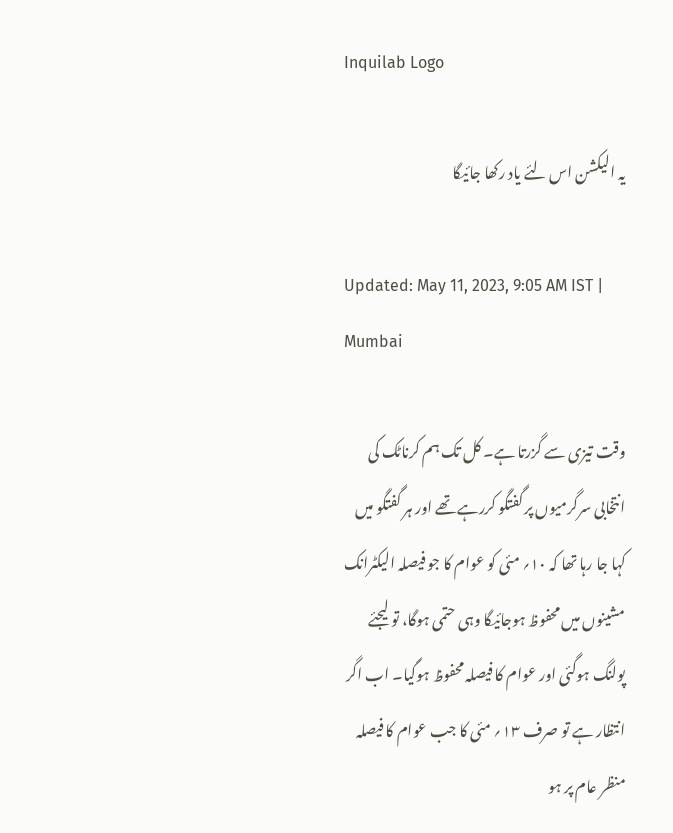Inquilab Logo

یہ الیکشن اس لئے یاد رکھا جائیگا

Updated: May 11, 2023, 9:05 AM IST | Mumbai

وقت تیزی سے گزرتا ہے۔ کل تک ہم کرناٹک کی انتخابی سرگرمیوں پر گفتگو کررہے تھے اور ہر گفتگو میں کہا جا رہا تھا کہ ۱۰؍ مئی کو عوام کا جو فیصلہ الیکٹرانک مشینوں میں محفوظ ہوجائیگا وہی حتمی ہوگا، تو لیجئے پولنگ ہوگئی اور عوام کا فیصلہ محفوظ ہوگیا۔ اب اگر انتظار ہے تو صرف ۱۳؍ مئی کا جب عوام کا فیصلہ منظر عام پر ہو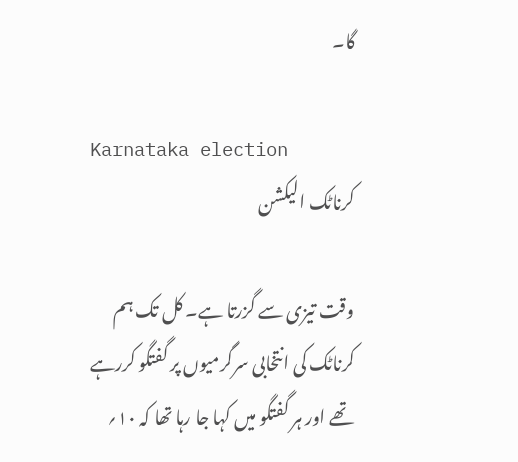گا۔

Karnataka election
کرناٹک الیکشن

وقت تیزی سے گزرتا ہے۔ کل تک ہم کرناٹک کی انتخابی سرگرمیوں پر گفتگو کررہے تھے اور ہر گفتگو میں کہا جا رہا تھا کہ ۱۰؍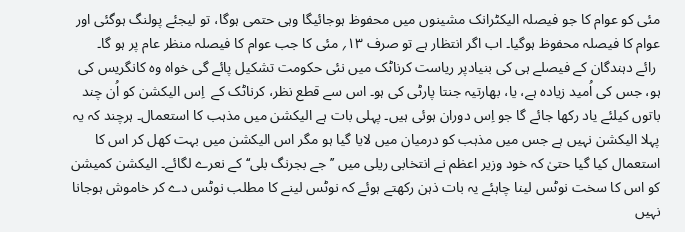مئی کو عوام کا جو فیصلہ الیکٹرانک مشینوں میں محفوظ ہوجائیگا وہی حتمی ہوگا، تو لیجئے پولنگ ہوگئی اور عوام کا فیصلہ محفوظ ہوگیا۔ اب اگر انتظار ہے تو صرف ۱۳؍ مئی کا جب عوام کا فیصلہ منظر عام پر ہو گا۔
 رائے دہندگان کے فیصلے ہی کی بنیادپر ریاست کرناٹک میں نئی حکومت تشکیل پائے گی خواہ وہ کانگریس کی ہو، جس کی اُمید زیادہ ہے، یا، بھارتیہ جنتا پارٹی کی ہو۔ اس سے قطع نظر، کرناٹک کے  اِس الیکشن کو اُن چند باتوں کیلئے یاد رکھا جائے گا جو اِس دوران ہوئی ہیں۔ پہلی بات ہے الیکشن میں مذہب کا استعمال۔ ہرچند کہ یہ پہلا الیکشن نہیں ہے جس میں مذہب کو درمیان میں لایا گیا ہو مگر اس الیکشن میں بہت کھل کر اس کا استعمال کیا گیا حتیٰ کہ خود وزیر اعظم نے انتخابی ریلی میں ’’جے بجرنگ بلی‘‘ کے نعرے لگائے۔ الیکشن کمیشن کو اس کا سخت نوٹس لینا چاہئے یہ بات ذہن رکھتے ہوئے کہ نوٹس لینے کا مطلب نوٹس دے کر خاموش ہوجانا نہیں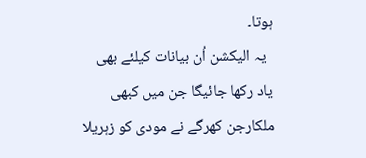ہوتا۔
  یہ الیکشن اُن بیانات کیلئے بھی یاد رکھا جائیگا جن میں کبھی ملکارجن کھرگے نے مودی کو زہریلا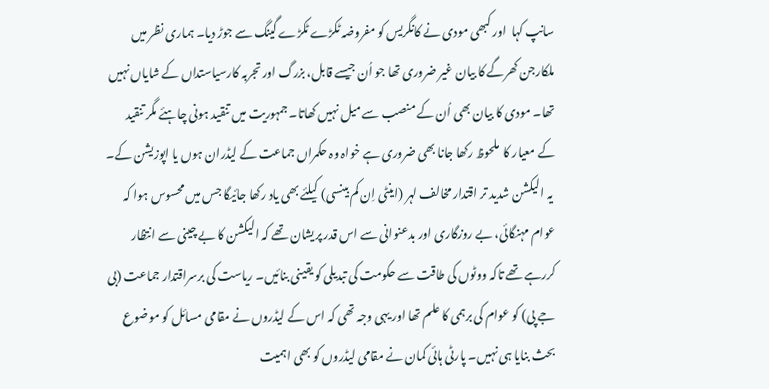سانپ کہا  اور کبھی مودی نے کانگریس کو مفروضہ ٹکڑے ٹکڑے گینگ سے جوڑ دیا۔ ہماری نظر میں ملکارجن کھرگے کا بیان غیر ضروری تھا جو اُن جیسے قابل، بزرگ اور تجربہ کارسیاستداں کے شایاں نہیں تھا۔ مودی کا بیان بھی اُن کے منصب سے میل نہیں کھاتا۔ جمہوریت میں تنقید ہونی چاہئے مگر تنقید کے معیار کا  ملحوظ رکھا جانا بھی ضروری ہے خواہ وہ حکمراں جماعت کے لیڈران ہوں یا اپوزیشن کے۔
 یہ الیکشن شدید تر اقتدار مخالف لہر (اینٹی اِن کم بینسی) کیلئے بھی یاد رکھا جائیگا جس میں محسوس ہوا کہ عوام مہنگائی، بے روزگاری اور بدعنوانی سے اس قدر پریشان تھے کہ الیکشن کا بے چینی سے انتظار کررہے تھے تاکہ ووٹوں کی طاقت سے حکومت کی تبدیلی کو یقینی بنائیں۔ ریاست کی برسراقتدار جماعت (بی جے پی) کو عوام کی برہمی کا علم تھا اور یہی وجہ تھی کہ اس کے لیڈروں نے مقامی مسائل کو موضوع بحث بنایا ہی نہیں۔ پارٹی ہائی کمان نے مقامی لیڈروں کو بھی اہمیت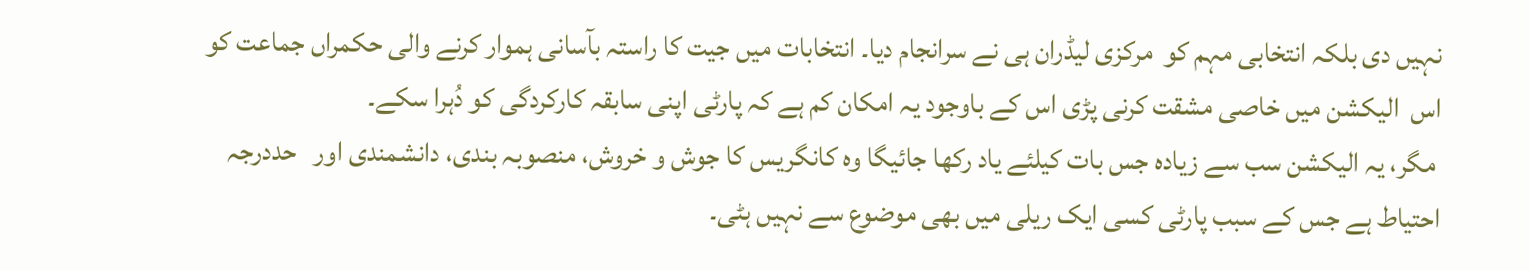نہیں دی بلکہ انتخابی مہم کو  مرکزی لیڈران ہی نے سرانجام دیا۔ انتخابات میں جیت کا راستہ بآسانی ہموار کرنے والی حکمراں جماعت کو اس  الیکشن میں خاصی مشقت کرنی پڑی اس کے باوجود یہ امکان کم ہے کہ پارٹی اپنی سابقہ کارکردگی کو دُہرا سکے۔
 مگر، یہ الیکشن سب سے زیادہ جس بات کیلئے یاد رکھا جائیگا وہ کانگریس کا جوش و خروش، منصوبہ بندی، دانشمندی اور   حددرجہ احتیاط ہے جس کے سبب پارٹی کسی ایک ریلی میں بھی موضوع سے نہیں ہٹی۔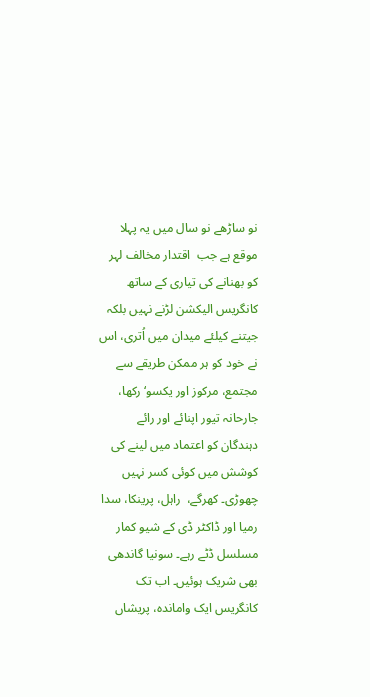نو ساڑھے نو سال میں یہ پہلا موقع ہے جب  اقتدار مخالف لہر کو بھنانے کی تیاری کے ساتھ کانگریس الیکشن لڑنے نہیں بلکہ جیتنے کیلئے میدان میں اُتری، اس نے خود کو ہر ممکن طریقے سے مجتمع، مرکوز اور یکسو‘ رکھا، جارحانہ تیور اپنائے اور رائے دہندگان کو اعتماد میں لینے کی کوشش میں کوئی کسر نہیں چھوڑی۔ کھرگے،  راہل، پرینکا، سدا رمیا اور ڈاکٹر ڈی کے شیو کمار مسلسل ڈٹے رہے۔ سونیا گاندھی بھی شریک ہوئیں۔ اب تک کانگریس ایک واماندہ، پریشاں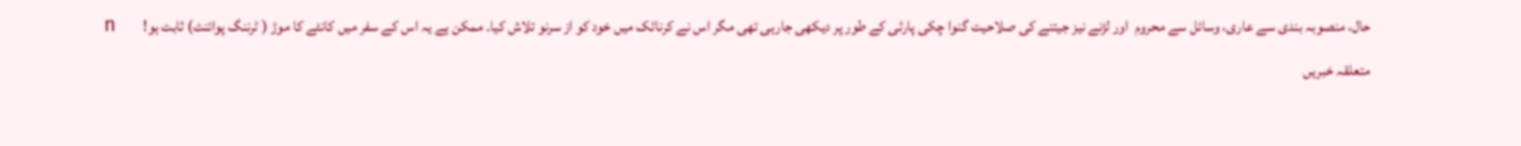حال، منصوبہ بندی سے عاری، وسائل سے محروم  اور لڑنے نیز جیتنے کی صلاحیت گنوا چکی پارٹی کے طور پر دیکھی جارہی تھی مگر اس نے کرناٹک میں خود کو از سرنو تلاش کیا۔ ممکن ہے یہ اس کے سفر میں کانٹے کا موڑ ( ٹرننگ پوائنٹ) ثابت ہو!         n

متعلقہ خبریں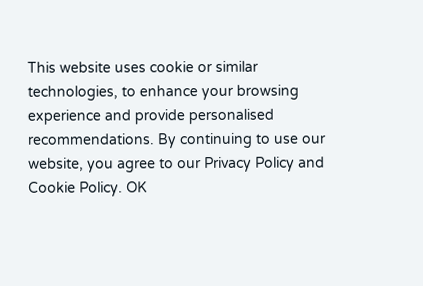This website uses cookie or similar technologies, to enhance your browsing experience and provide personalised recommendations. By continuing to use our website, you agree to our Privacy Policy and Cookie Policy. OK